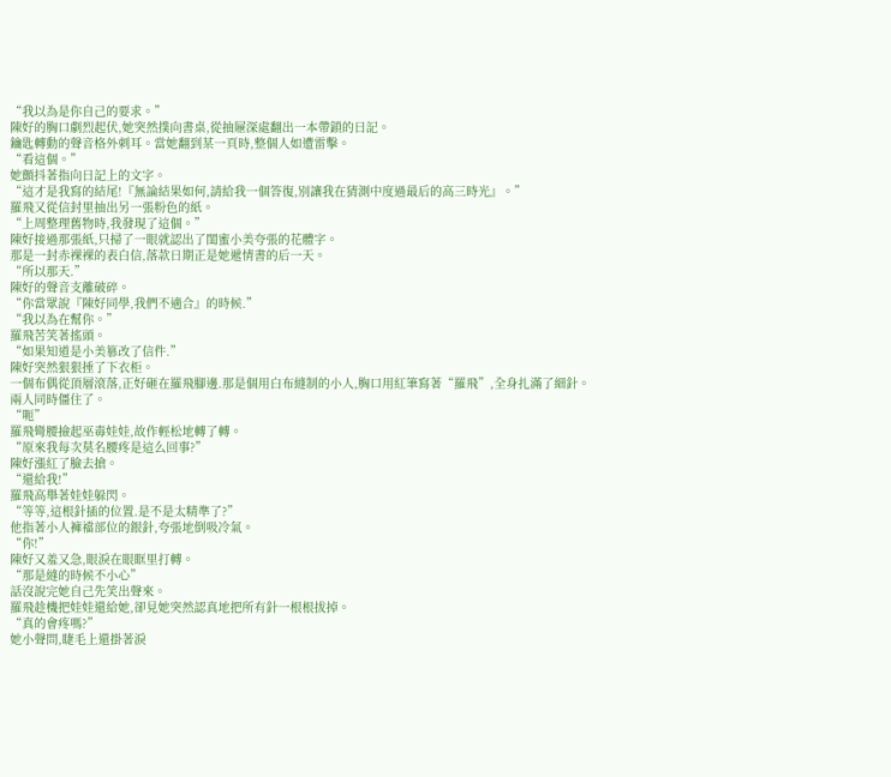“我以為是你自己的要求。”
陳好的胸口劇烈起伏,她突然撲向書桌,從抽屜深處翻出一本帶鎖的日記。
鑰匙轉動的聲音格外刺耳。當她翻到某一頁時,整個人如遭雷擊。
“看這個。”
她顫抖著指向日記上的文字。
“這才是我寫的結尾!『無論結果如何,請給我一個答復,別讓我在猜測中度過最后的高三時光』。”
羅飛又從信封里抽出另一張粉色的紙。
“上周整理舊物時,我發現了這個。”
陳好接過那張紙,只掃了一眼就認出了閨蜜小美夸張的花體字。
那是一封赤裸裸的表白信,落款日期正是她遞情書的后一天。
“所以那天.”
陳好的聲音支離破碎。
“你當眾說『陳好同學,我們不適合』的時候.”
“我以為在幫你。”
羅飛苦笑著搖頭。
“如果知道是小美篡改了信件.”
陳好突然狠狠捶了下衣柜。
一個布偶從頂層滾落,正好砸在羅飛腳邊.那是個用白布縫制的小人,胸口用紅筆寫著“羅飛”,全身扎滿了細針。
兩人同時僵住了。
“呃”
羅飛彎腰撿起巫毒娃娃,故作輕松地轉了轉。
“原來我每次莫名腰疼是這么回事?”
陳好漲紅了臉去搶。
“還給我!”
羅飛高舉著娃娃躲閃。
“等等,這根針插的位置.是不是太精準了?”
他指著小人褲襠部位的銀針,夸張地倒吸冷氣。
“你!”
陳好又羞又急,眼淚在眼眶里打轉。
“那是縫的時候不小心”
話沒說完她自己先笑出聲來。
羅飛趁機把娃娃還給她,卻見她突然認真地把所有針一根根拔掉。
“真的會疼嗎?”
她小聲問,睫毛上還掛著淚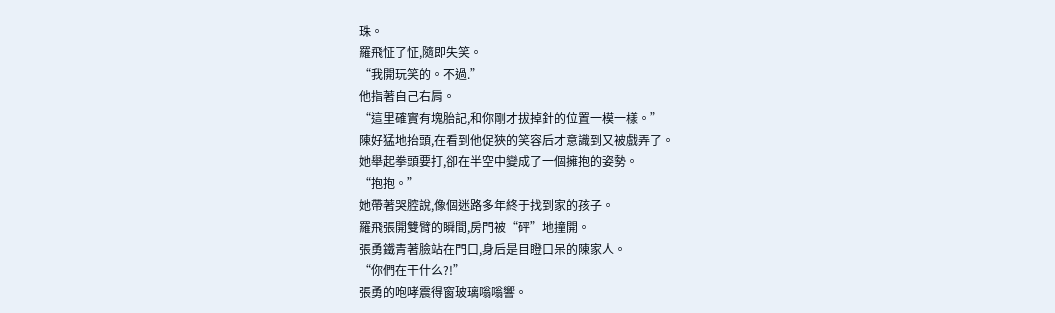珠。
羅飛怔了怔,隨即失笑。
“我開玩笑的。不過.”
他指著自己右肩。
“這里確實有塊胎記,和你剛才拔掉針的位置一模一樣。”
陳好猛地抬頭,在看到他促狹的笑容后才意識到又被戲弄了。
她舉起拳頭要打,卻在半空中變成了一個擁抱的姿勢。
“抱抱。”
她帶著哭腔說,像個迷路多年終于找到家的孩子。
羅飛張開雙臂的瞬間,房門被“砰”地撞開。
張勇鐵青著臉站在門口,身后是目瞪口呆的陳家人。
“你們在干什么?!”
張勇的咆哮震得窗玻璃嗡嗡響。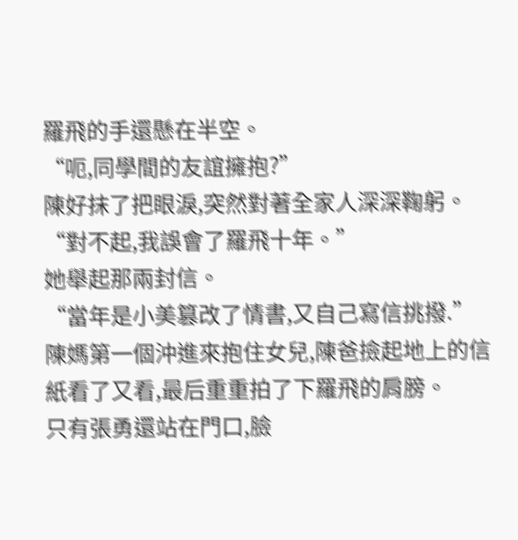羅飛的手還懸在半空。
“呃,同學間的友誼擁抱?”
陳好抹了把眼淚,突然對著全家人深深鞠躬。
“對不起,我誤會了羅飛十年。”
她舉起那兩封信。
“當年是小美篡改了情書,又自己寫信挑撥.”
陳媽第一個沖進來抱住女兒,陳爸撿起地上的信紙看了又看,最后重重拍了下羅飛的肩膀。
只有張勇還站在門口,臉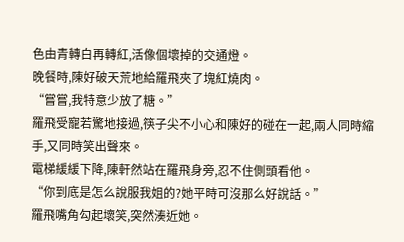色由青轉白再轉紅,活像個壞掉的交通燈。
晚餐時,陳好破天荒地給羅飛夾了塊紅燒肉。
“嘗嘗,我特意少放了糖。”
羅飛受寵若驚地接過,筷子尖不小心和陳好的碰在一起,兩人同時縮手,又同時笑出聲來。
電梯緩緩下降,陳軒然站在羅飛身旁,忍不住側頭看他。
“你到底是怎么說服我姐的?她平時可沒那么好說話。”
羅飛嘴角勾起壞笑,突然湊近她。